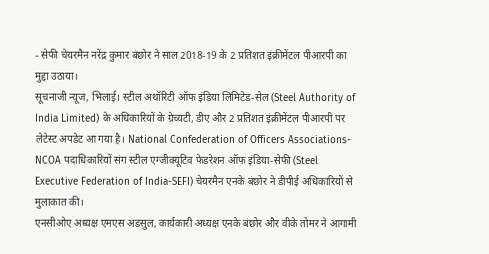- सेफी चेयरमैन नरेंद्र कुमार बंछोर ने साल 2018-19 के 2 प्रतिशत इंक्रीमेंटल पीआरपी का मुद्दा उठाया।
सूचनाजी न्यूज, भिलाई। स्टील अथॉरिटी ऑफ इंडिया लिमिटेड-सेल (Steel Authority of India Limited) के अधिकारियों के ग्रेच्यटी, डीए और 2 प्रतिशत इंक्रीमेंटल पीआरपी पर लेटेस्ट अपडेट आ गया है। National Confederation of Officers Associations-NCOA पदाधिकारियों संग स्टील एग्जीक्यूटिव फेडरेशन ऑफ इंडिया-सेफी (Steel Executive Federation of India-SEFI) चेयरमैन एनके बंछोर ने डीपीई अधिकारियों से मुलाकात की।
एनसीओए अध्यक्ष एमएस अडसुल, कार्यकारी अध्यक्ष एनके बंछोर और वीके तोमर ने आगामी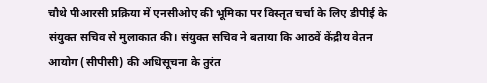चौथे पीआरसी प्रक्रिया में एनसीओए की भूमिका पर विस्तृत चर्चा के लिए डीपीई के संयुक्त सचिव से मुलाकात की। संयुक्त सचिव ने बताया कि आठवें केंद्रीय वेतन आयोग (सीपीसी) की अधिसूचना के तुरंत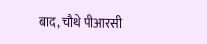बाद, चौथे पीआरसी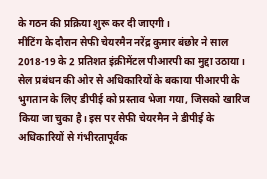के गठन की प्रक्रिया शुरू कर दी जाएगी।
मीटिंग के दौरान सेफी चेयरमैन नरेंद्र कुमार बंछोर ने साल 2018-19 के 2 प्रतिशत इंक्रीमेंटल पीआरपी का मुद्दा उठाया। सेल प्रबंधन की ओर से अधिकारियों के बकाया पीआरपी के भुगतान के लिए डीपीई को प्रस्ताव भेजा गया, जिसको खारिज किया जा चुका है। इस पर सेफी चेयरमैन ने डीपीई के अधिकारियों से गंभीरतापूर्वक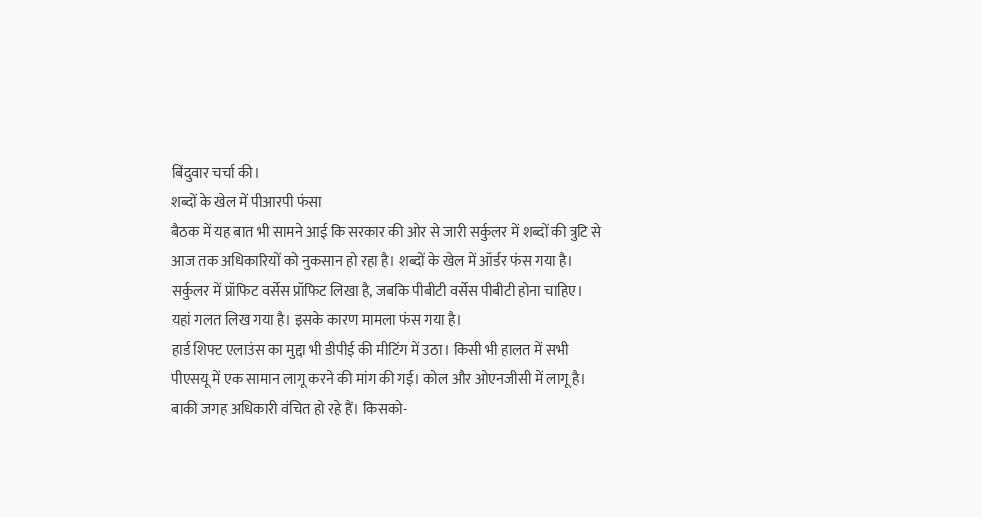बिंदुवार चर्चा की।
शब्दों के खेल में पीआरपी फंसा
बैठक में यह बात भी सामने आई कि सरकार की ओर से जारी सर्कुलर में शब्दों की त्रुटि से आज तक अधिकारियों को नुकसान हो रहा है। शब्दों के खेल में ऑर्डर फंस गया है। सर्कुलर में प्रॉफिट वर्सेस प्रॉफिट लिखा है, जबकि पीबीटी वर्सेस पीबीटी होना चाहिए। यहां गलत लिख गया है। इसके कारण मामला फंस गया है।
हार्ड शिफ्ट एलाउंस का मुद्दा भी डीपीई की मीटिंग में उठा। किसी भी हालत में सभी पीएसयू में एक सामान लागू करने की मांग की गई। कोल और ओएनजीसी में लागू है। बाकी जगह अधिकारी वंचित हो रहे हैं। किसको-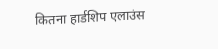कितना हार्डशिप एलाउंस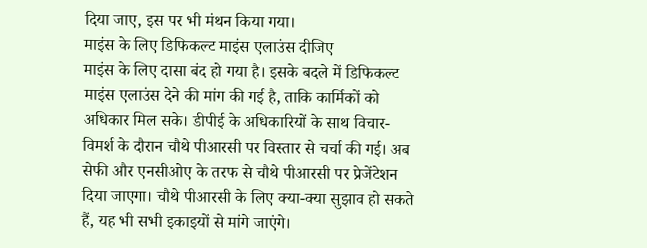दिया जाए, इस पर भी मंथन किया गया।
माइंस के लिए डिफिकल्ट माइंस एलाउंस दीजिए
माइंस के लिए दासा बंद हो गया है। इसके बदले में डिफिकल्ट माइंस एलाउंस देने की मांग की गई है, ताकि कार्मिकों को अधिकार मिल सके। डीपीई के अधिकारियों के साथ विचार-विमर्श के दौरान चौथे पीआरसी पर विस्तार से चर्चा की गई। अब सेफी और एनसीओए के तरफ से चौथे पीआरसी पर प्रेजेंटेशन दिया जाएगा। चौथे पीआरसी के लिए क्या-क्या सुझाव हो सकते हैं, यह भी सभी इकाइयों से मांगे जाएंगे।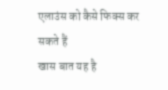एलाउंस को कैसे फिक्स कर सकते हैं
खास बात यह है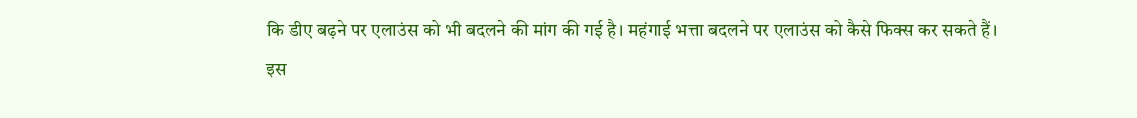कि डीए बढ़ने पर एलाउंस को भी बदलने की मांग की गई है। महंगाई भत्ता बदलने पर एलाउंस को कैसे फिक्स कर सकते हैं। इस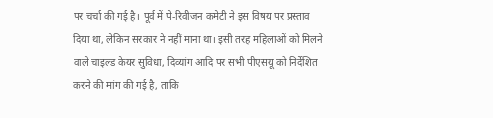पर चर्चा की गई है। पूर्व में पे-रिवीजन कमेटी ने इस विषय पर प्रस्ताव दिया था, लेकिन सरकार ने नहीं माना था। इसी तरह महिलाओं को मिलने वाले चाइल्ड केयर सुविधा, दिव्यांग आदि पर सभी पीएसयू को निर्देशित करने की मांग की गई है, ताकि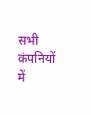सभी कंपनियों में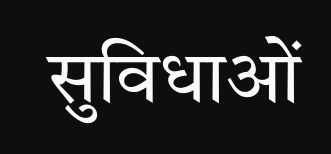सुविधाओं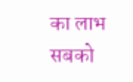का लाभ सबको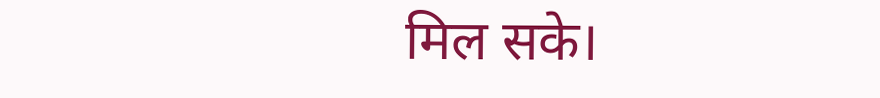मिल सके।